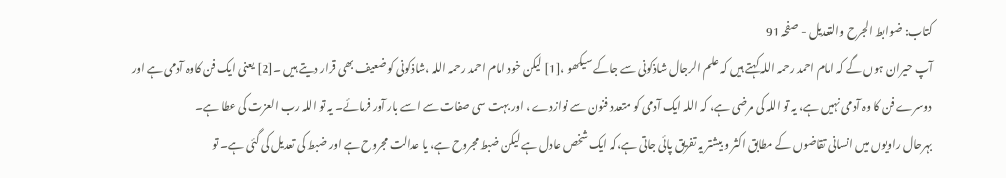کتاب: ضوابط الجرح والتعدیل - صفحہ 91
آپ حیران ہوں گے کہ امام احمد رحمہ اللہ کہتے ہیں کہ علم الرجال شاذکونی سے جاکے سیکھو ،[1] لیکن خود امام احمد رحمہ اللہ ،شاذکونی کو ضعیف بھی قرار دیتے ہیں ۔[2] یعنی ایک فن کاوہ آدمی ہے اور دوسرے فن کا وہ آدمی نہیں ہے، یہ تو اللہ کی مرضی ہے، کہ اللہ ایک آدمی کو متعدد فنون سے نوازدے ، اور بہت سی صفات سے اسے بار آور فرمائے۔ یہ تو اللہ رب العزت کی عطا ہے۔
بہرحال راویوں میں انسانی تقاضوں کے مطابق اکثر و بیشتر یہ تفریق پائی جاتی ہے،کہ ایک شخص عادل ہے لیکن ضبط مجروح ہے، یا عدالت مجروح ہے اور ضبط کی تعدیل کی گئی ہے۔ تو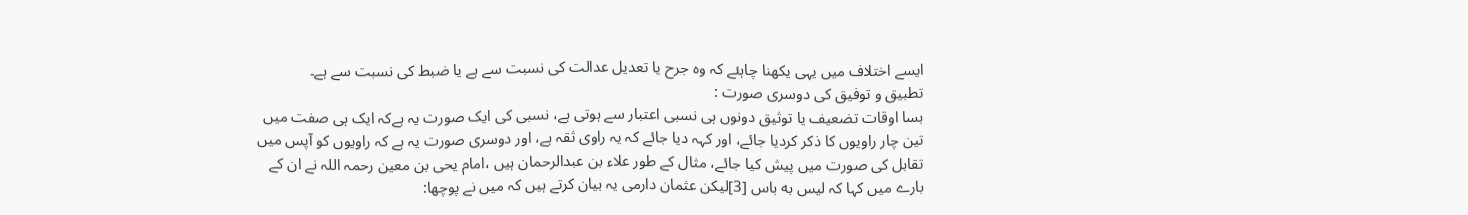ایسے اختلاف میں یہی یکھنا چاہئے کہ وہ جرح یا تعدیل عدالت کی نسبت سے ہے یا ضبط کی نسبت سے ہے۔
تطبیق و توفیق کی دوسری صورت :
بسا اوقات تضعیف یا توثیق دونوں ہی نسبی اعتبار سے ہوتی ہے، نسبی کی ایک صورت یہ ہےکہ ایک ہی صفت میں تین چار راویوں کا ذکر کردیا جائے، اور کہہ دیا جائے کہ یہ راوی ثقہ ہے، اور دوسری صورت یہ ہے کہ راویوں کو آپس میں تقابل کی صورت میں پیش کیا جائے، مثال کے طور علاء بن عبدالرحمان ہیں ،امام یحی بن معین رحمہ اللہ نے ان کے بارے میں کہا کہ لیس به باس [3]لیکن عثمان دارمی یہ بیان کرتے ہیں کہ میں نے پوچھا: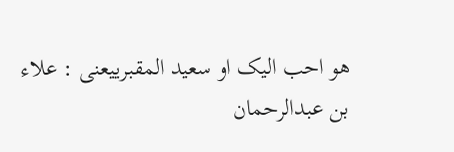ھو احب الیک او سعید المقبرییعنی : علاء بن عبدالرحمان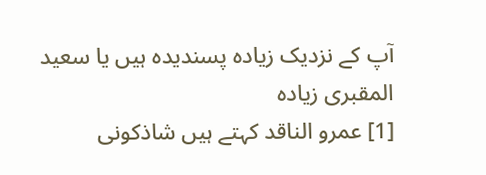آپ کے نزدیک زیادہ پسندیدہ ہیں یا سعید المقبری زیادہ
[1] عمرو الناقد کہتے ہیں شاذکونی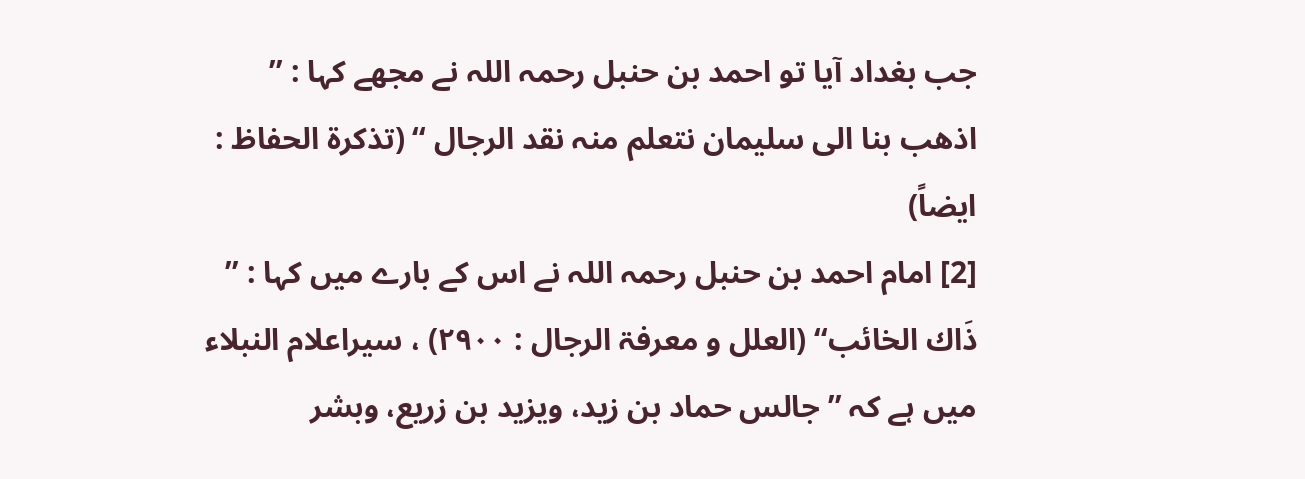جب بغداد آیا تو احمد بن حنبل رحمہ اللہ نے مجھے کہا : ’’ اذھب بنا الی سلیمان نتعلم منہ نقد الرجال ‘‘ (تذکرۃ الحفاظ : ایضاً)
[2] امام احمد بن حنبل رحمہ اللہ نے اس کے بارے میں کہا : ’’ ذَاك الخائب‘‘ (العلل و معرفۃ الرجال : ۲۹۰۰) ، سیراعلام النبلاء میں ہے کہ ’’ جالس حماد بن زيد، ويزيد بن زريع، وبشر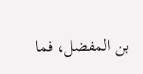بن المفضل، فما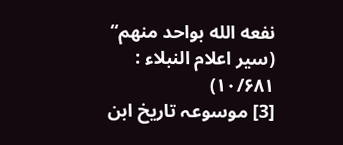نفعه الله بواحد منهم‘‘ (سیر اعلام النبلاء : ۱۰/۶۸۱)
[3] موسوعہ تاریخ ابن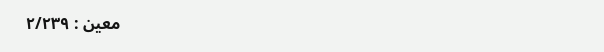معین : ۲/۲۳۹